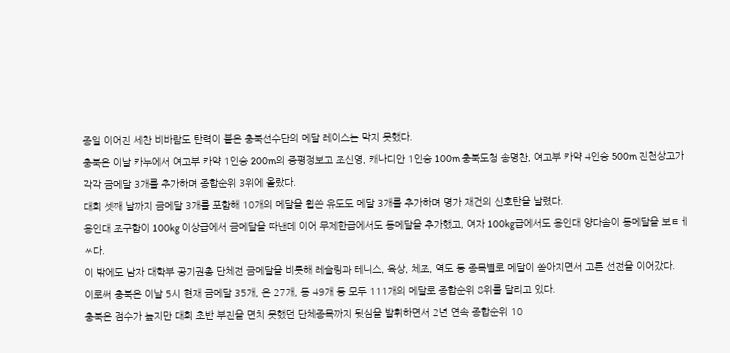종일 이어진 세찬 비바람도 탄력이 붙은 충북선수단의 메달 레이스는 막지 못했다.
충북은 이날 카누에서 여고부 카약 1인승 200m의 증평정보고 조신영, 캐나디안 1인승 100m 충북도청 송명찬, 여고부 카약 4인승 500m 진천상고가 각각 금메달 3개를 추가하며 종합순위 3위에 올랐다.
대회 셋째 날까지 금메달 3개를 포함해 10개의 메달을 휩쓴 유도도 메달 3개를 추가하며 명가 재건의 신호탄을 날렸다.
용인대 조구함이 100kg 이상급에서 금메달을 따낸데 이어 무제한급에서도 동메달을 추가했고, 여자 100kg급에서도 용인대 양다솜이 동메달을 보ㅌㅔㅆ다.
이 밖에도 남자 대학부 공기권총 단체전 금메달을 비롯해 레슬링과 테니스, 육상, 체조, 역도 등 종목별로 메달이 쏟아지면서 고른 선전을 이어갔다.
이로써 충북은 이날 5시 현재 금메달 35개, 은 27개, 동 49개 등 모두 111개의 메달로 종합순위 8위를 달리고 있다.
충북은 점수가 높지만 대회 초반 부진을 면치 못했던 단체종목까지 뒷심을 발휘하면서 2년 연속 종합순위 10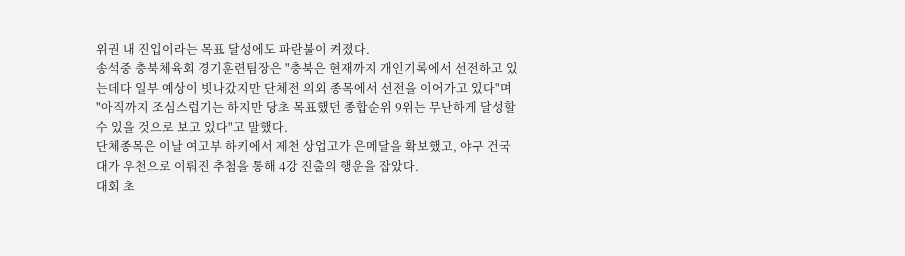위권 내 진입이라는 목표 달성에도 파란불이 켜졌다.
송석중 충북체육회 경기훈련팀장은 "충북은 현재까지 개인기록에서 선전하고 있는데다 일부 예상이 빗나갔지만 단체전 의외 종목에서 선전을 이어가고 있다"며 "아직까지 조심스럽기는 하지만 당초 목표했던 종합순위 9위는 무난하게 달성할 수 있을 것으로 보고 있다"고 말했다.
단체종목은 이날 여고부 하키에서 제천 상업고가 은메달을 확보했고, 야구 건국대가 우천으로 이뤄진 추첨을 통해 4강 진출의 행운을 잡았다.
대회 초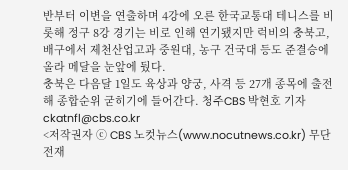반부터 이변을 연출하며 4강에 오른 한국교통대 테니스를 비롯해 정구 8강 경기는 비로 인해 연기됐지만 럭비의 충북고, 배구에서 제천산업고과 중원대, 농구 건국대 등도 준결승에 올라 메달을 눈앞에 뒀다.
충북은 다음달 1일도 육상과 양궁, 사격 등 27개 종목에 출전해 종합순위 굳히기에 들어간다. 청주CBS 박현호 기자 ckatnfl@cbs.co.kr
<저작권자 ⓒ CBS 노컷뉴스(www.nocutnews.co.kr) 무단전재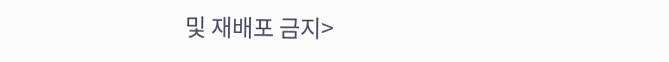및 재배포 금지>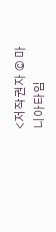<저작권자 © 마니아타임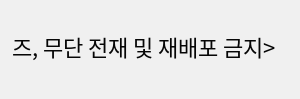즈, 무단 전재 및 재배포 금지>